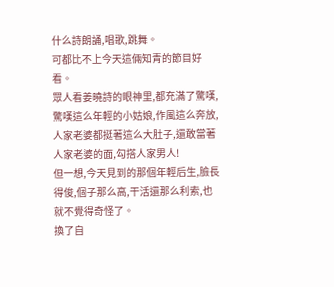什么詩朗誦,唱歌,跳舞。
可都比不上今天這倆知青的節目好看。
眾人看姜曉詩的眼神里,都充滿了驚嘆,驚嘆這么年輕的小姑娘,作風這么奔放,人家老婆都挺著這么大肚子,還敢當著人家老婆的面,勾搭人家男人!
但一想,今天見到的那個年輕后生,臉長得俊,個子那么高,干活還那么利索,也就不覺得奇怪了。
換了自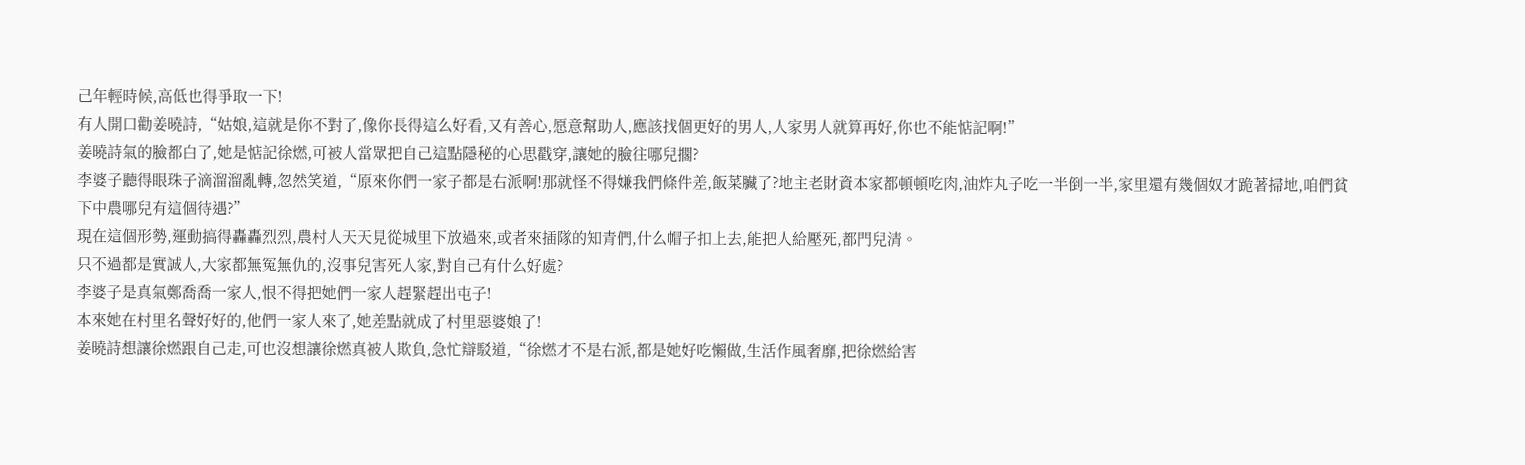己年輕時候,高低也得爭取一下!
有人開口勸姜曉詩,“姑娘,這就是你不對了,像你長得這么好看,又有善心,愿意幫助人,應該找個更好的男人,人家男人就算再好,你也不能惦記啊!”
姜曉詩氣的臉都白了,她是惦記徐燃,可被人當眾把自己這點隱秘的心思戳穿,讓她的臉往哪兒擱?
李婆子聽得眼珠子滴溜溜亂轉,忽然笑道,“原來你們一家子都是右派啊!那就怪不得嫌我們條件差,飯菜臟了?地主老財資本家都頓頓吃肉,油炸丸子吃一半倒一半,家里還有幾個奴才跪著掃地,咱們貧下中農哪兒有這個待遇?”
現在這個形勢,運動搞得轟轟烈烈,農村人天天見從城里下放過來,或者來插隊的知青們,什么帽子扣上去,能把人給壓死,都門兒清。
只不過都是實誠人,大家都無冤無仇的,沒事兒害死人家,對自己有什么好處?
李婆子是真氣鄭喬喬一家人,恨不得把她們一家人趕緊趕出屯子!
本來她在村里名聲好好的,他們一家人來了,她差點就成了村里惡婆娘了!
姜曉詩想讓徐燃跟自己走,可也沒想讓徐燃真被人欺負,急忙辯駁道,“徐燃才不是右派,都是她好吃懶做,生活作風奢靡,把徐燃給害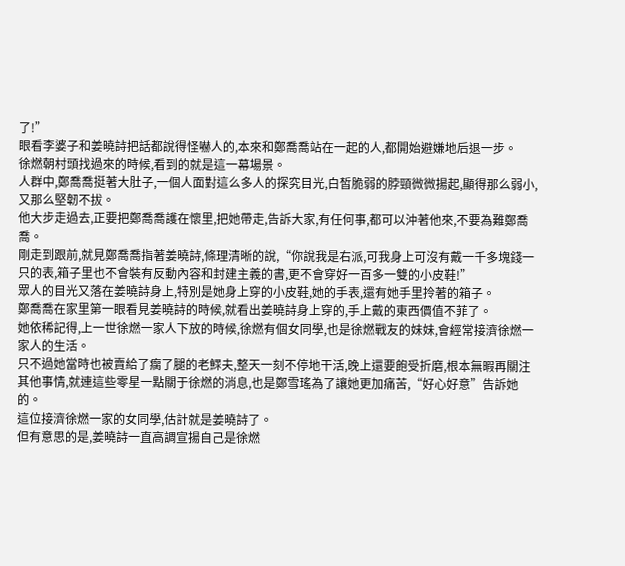了!”
眼看李婆子和姜曉詩把話都說得怪嚇人的,本來和鄭喬喬站在一起的人,都開始避嫌地后退一步。
徐燃朝村頭找過來的時候,看到的就是這一幕場景。
人群中,鄭喬喬挺著大肚子,一個人面對這么多人的探究目光,白皙脆弱的脖頸微微揚起,顯得那么弱小,又那么堅韌不拔。
他大步走過去,正要把鄭喬喬護在懷里,把她帶走,告訴大家,有任何事,都可以沖著他來,不要為難鄭喬喬。
剛走到跟前,就見鄭喬喬指著姜曉詩,條理清晰的說,“你說我是右派,可我身上可沒有戴一千多塊錢一只的表,箱子里也不會裝有反動內容和封建主義的書,更不會穿好一百多一雙的小皮鞋!”
眾人的目光又落在姜曉詩身上,特別是她身上穿的小皮鞋,她的手表,還有她手里拎著的箱子。
鄭喬喬在家里第一眼看見姜曉詩的時候,就看出姜曉詩身上穿的,手上戴的東西價值不菲了。
她依稀記得,上一世徐燃一家人下放的時候,徐燃有個女同學,也是徐燃戰友的妹妹,會經常接濟徐燃一家人的生活。
只不過她當時也被賣給了瘸了腿的老鰥夫,整天一刻不停地干活,晚上還要飽受折磨,根本無暇再關注其他事情,就連這些零星一點關于徐燃的消息,也是鄭雪瑤為了讓她更加痛苦,“好心好意”告訴她的。
這位接濟徐燃一家的女同學,估計就是姜曉詩了。
但有意思的是,姜曉詩一直高調宣揚自己是徐燃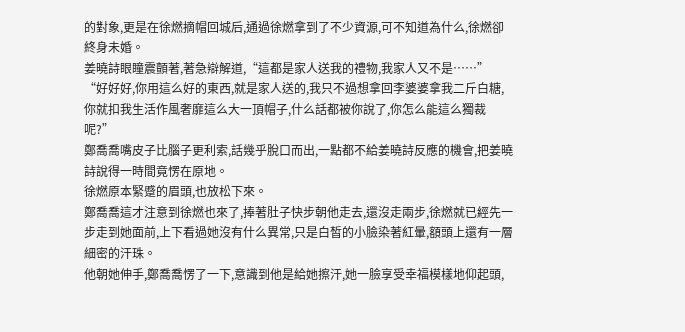的對象,更是在徐燃摘帽回城后,通過徐燃拿到了不少資源,可不知道為什么,徐燃卻終身未婚。
姜曉詩眼瞳震顫著,著急辯解道,“這都是家人送我的禮物,我家人又不是……”
“好好好,你用這么好的東西,就是家人送的,我只不過想拿回李婆婆拿我二斤白糖,你就扣我生活作風奢靡這么大一頂帽子,什么話都被你說了,你怎么能這么獨裁呢?”
鄭喬喬嘴皮子比腦子更利索,話幾乎脫口而出,一點都不給姜曉詩反應的機會,把姜曉詩說得一時間竟愣在原地。
徐燃原本緊蹙的眉頭,也放松下來。
鄭喬喬這才注意到徐燃也來了,捧著肚子快步朝他走去,還沒走兩步,徐燃就已經先一步走到她面前,上下看過她沒有什么異常,只是白皙的小臉染著紅暈,額頭上還有一層細密的汗珠。
他朝她伸手,鄭喬喬愣了一下,意識到他是給她擦汗,她一臉享受幸福模樣地仰起頭,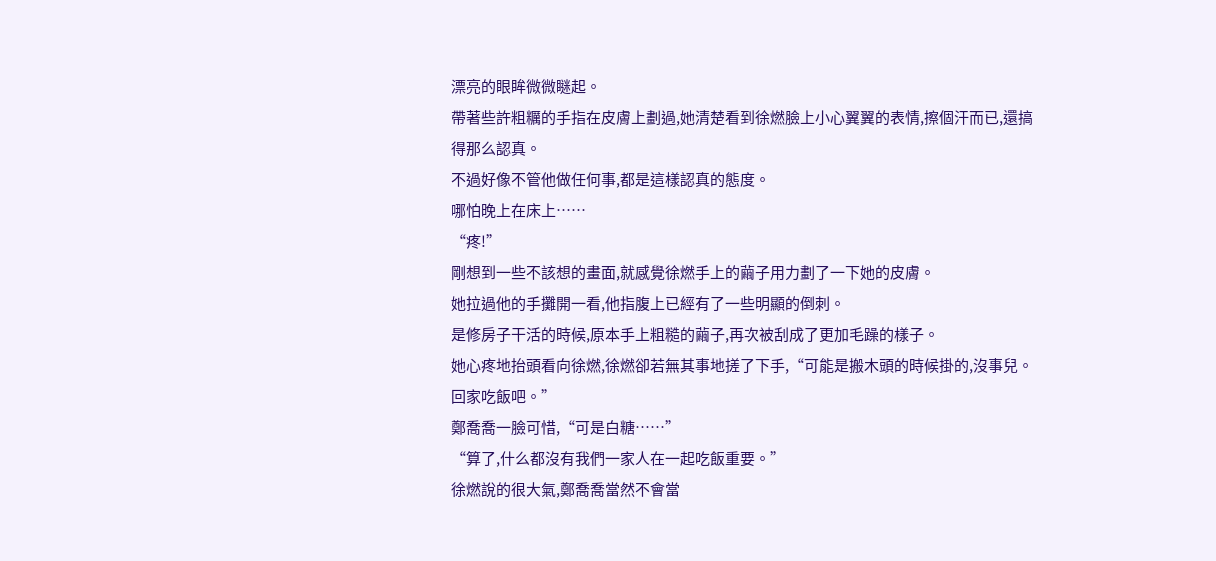漂亮的眼眸微微瞇起。
帶著些許粗糲的手指在皮膚上劃過,她清楚看到徐燃臉上小心翼翼的表情,擦個汗而已,還搞得那么認真。
不過好像不管他做任何事,都是這樣認真的態度。
哪怕晚上在床上……
“疼!”
剛想到一些不該想的畫面,就感覺徐燃手上的繭子用力劃了一下她的皮膚。
她拉過他的手攤開一看,他指腹上已經有了一些明顯的倒刺。
是修房子干活的時候,原本手上粗糙的繭子,再次被刮成了更加毛躁的樣子。
她心疼地抬頭看向徐燃,徐燃卻若無其事地搓了下手,“可能是搬木頭的時候掛的,沒事兒。回家吃飯吧。”
鄭喬喬一臉可惜,“可是白糖……”
“算了,什么都沒有我們一家人在一起吃飯重要。”
徐燃說的很大氣,鄭喬喬當然不會當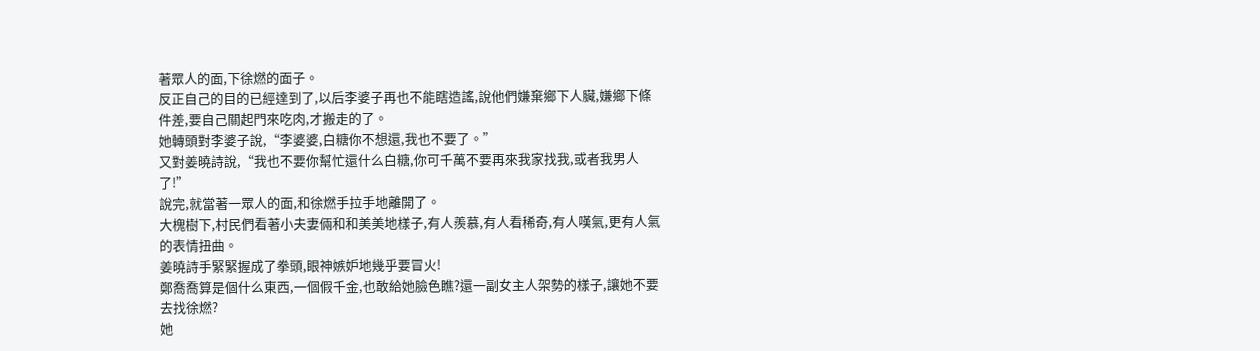著眾人的面,下徐燃的面子。
反正自己的目的已經達到了,以后李婆子再也不能瞎造謠,說他們嫌棄鄉下人臟,嫌鄉下條件差,要自己關起門來吃肉,才搬走的了。
她轉頭對李婆子說,“李婆婆,白糖你不想還,我也不要了。”
又對姜曉詩說,“我也不要你幫忙還什么白糖,你可千萬不要再來我家找我,或者我男人了!”
說完,就當著一眾人的面,和徐燃手拉手地離開了。
大槐樹下,村民們看著小夫妻倆和和美美地樣子,有人羨慕,有人看稀奇,有人嘆氣,更有人氣的表情扭曲。
姜曉詩手緊緊握成了拳頭,眼神嫉妒地幾乎要冒火!
鄭喬喬算是個什么東西,一個假千金,也敢給她臉色瞧?還一副女主人架勢的樣子,讓她不要去找徐燃?
她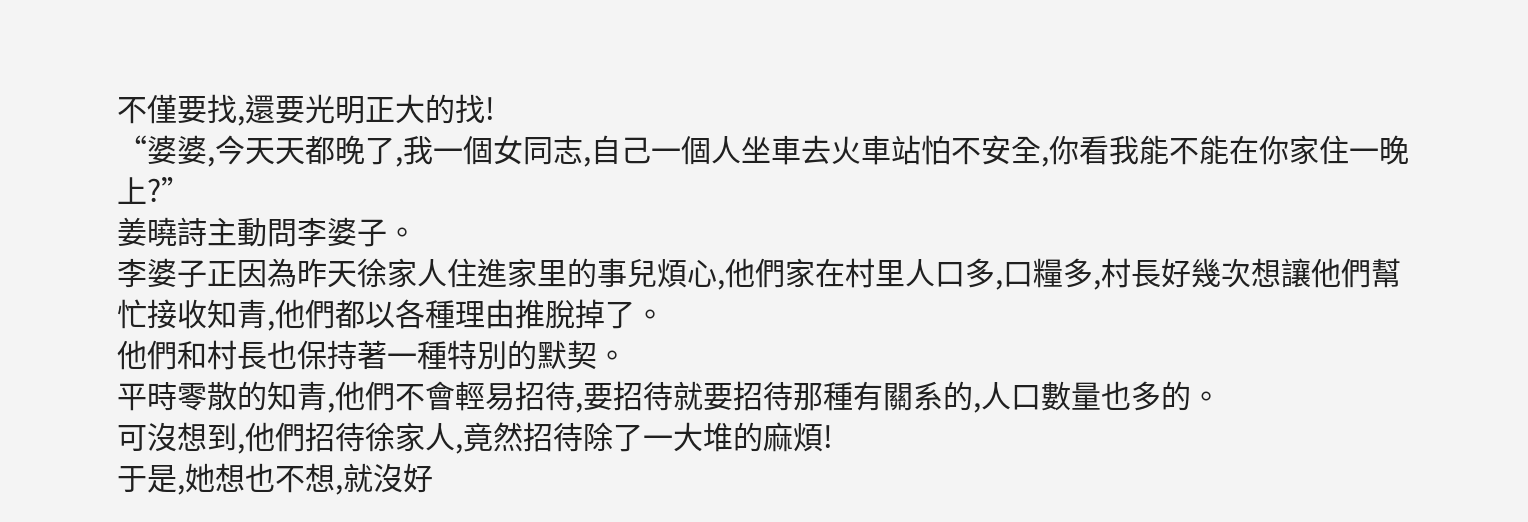不僅要找,還要光明正大的找!
“婆婆,今天天都晚了,我一個女同志,自己一個人坐車去火車站怕不安全,你看我能不能在你家住一晚上?”
姜曉詩主動問李婆子。
李婆子正因為昨天徐家人住進家里的事兒煩心,他們家在村里人口多,口糧多,村長好幾次想讓他們幫忙接收知青,他們都以各種理由推脫掉了。
他們和村長也保持著一種特別的默契。
平時零散的知青,他們不會輕易招待,要招待就要招待那種有關系的,人口數量也多的。
可沒想到,他們招待徐家人,竟然招待除了一大堆的麻煩!
于是,她想也不想,就沒好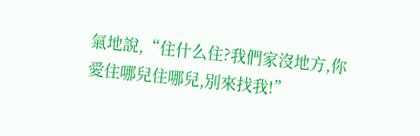氣地說,“住什么住?我們家沒地方,你愛住哪兒住哪兒,別來找我!”